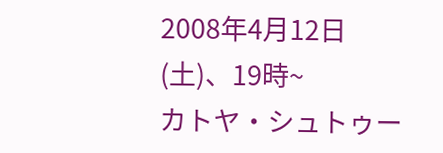2008年4月12日(土)、19時~
カトヤ・シュトゥー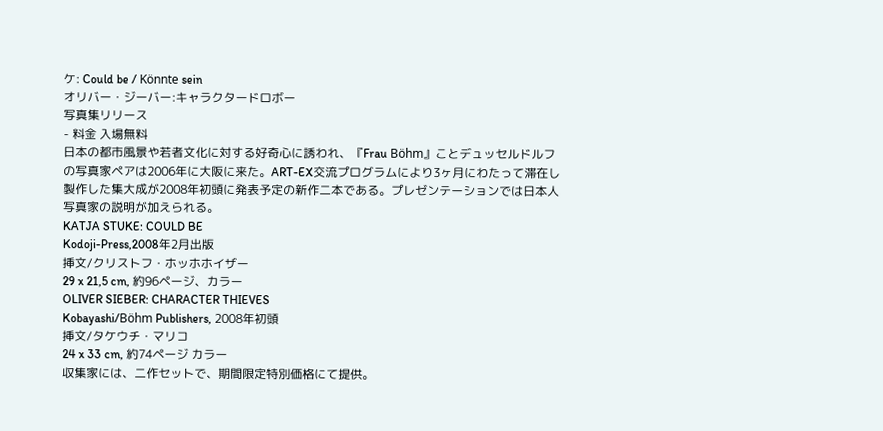ケ: Could be / Könnte sein
オリバー・ジーバー:キャラクタードロボー
写真集リリース
- 料金 入場無料
日本の都市風景や若者文化に対する好奇心に誘われ、『Frau Böhm』ことデュッセルドルフの写真家ペアは2006年に大阪に来た。ART-EX交流プログラムにより3ヶ月にわたって滞在し製作した集大成が2008年初頭に発表予定の新作二本である。プレゼンテーションでは日本人写真家の説明が加えられる。
KATJA STUKE: COULD BE
Kodoji-Press,2008年2月出版
挿文/クリストフ・ホッホホイザー
29 x 21,5 cm, 約96ページ、カラー
OLIVER SIEBER: CHARACTER THIEVES
Kobayashi/Böhm Publishers, 2008年初頭
挿文/タケウチ・マリコ
24 x 33 cm, 約74ページ カラー
収集家には、二作セットで、期間限定特別価格にて提供。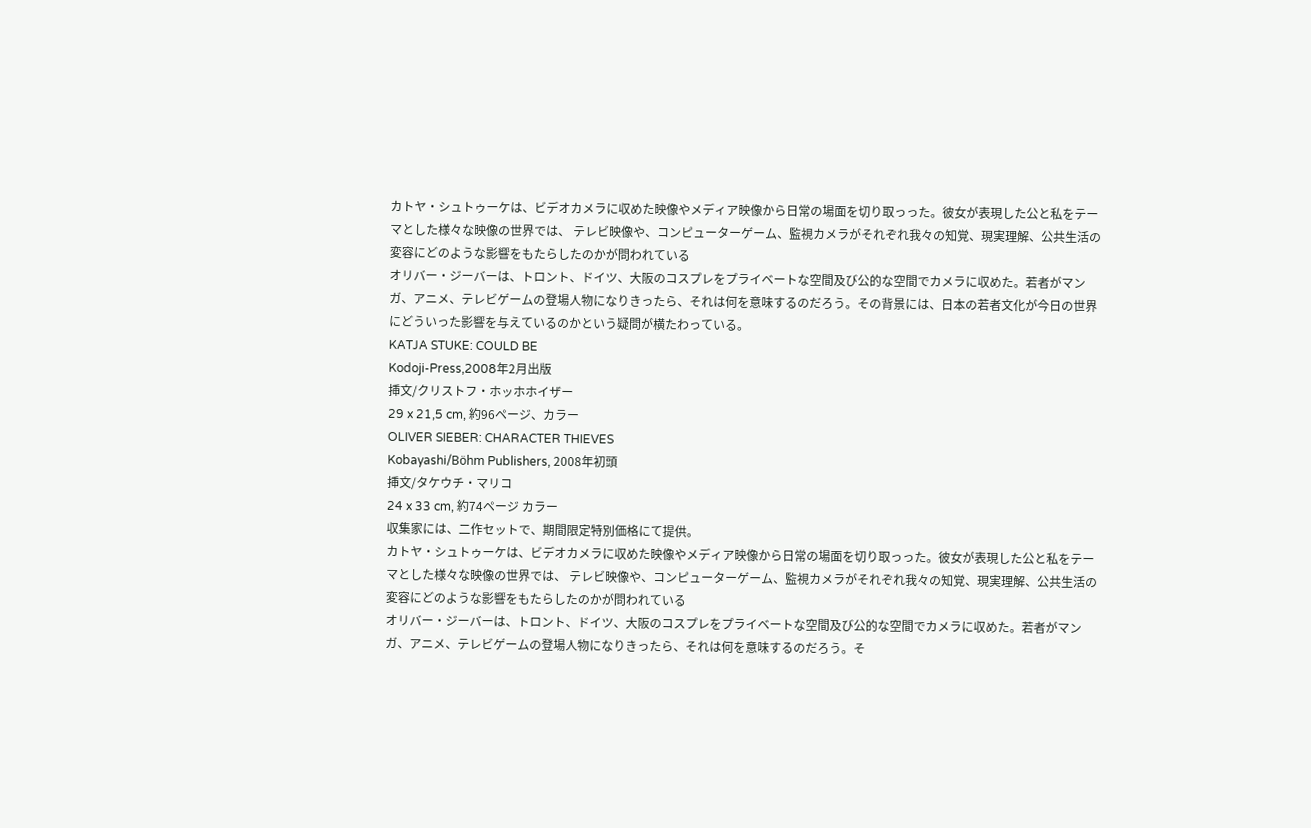カトヤ・シュトゥーケは、ビデオカメラに収めた映像やメディア映像から日常の場面を切り取っった。彼女が表現した公と私をテーマとした様々な映像の世界では、 テレビ映像や、コンピューターゲーム、監視カメラがそれぞれ我々の知覚、現実理解、公共生活の変容にどのような影響をもたらしたのかが問われている
オリバー・ジーバーは、トロント、ドイツ、大阪のコスプレをプライベートな空間及び公的な空間でカメラに収めた。若者がマンガ、アニメ、テレビゲームの登場人物になりきったら、それは何を意味するのだろう。その背景には、日本の若者文化が今日の世界にどういった影響を与えているのかという疑問が横たわっている。
KATJA STUKE: COULD BE
Kodoji-Press,2008年2月出版
挿文/クリストフ・ホッホホイザー
29 x 21,5 cm, 約96ページ、カラー
OLIVER SIEBER: CHARACTER THIEVES
Kobayashi/Böhm Publishers, 2008年初頭
挿文/タケウチ・マリコ
24 x 33 cm, 約74ページ カラー
収集家には、二作セットで、期間限定特別価格にて提供。
カトヤ・シュトゥーケは、ビデオカメラに収めた映像やメディア映像から日常の場面を切り取っった。彼女が表現した公と私をテーマとした様々な映像の世界では、 テレビ映像や、コンピューターゲーム、監視カメラがそれぞれ我々の知覚、現実理解、公共生活の変容にどのような影響をもたらしたのかが問われている
オリバー・ジーバーは、トロント、ドイツ、大阪のコスプレをプライベートな空間及び公的な空間でカメラに収めた。若者がマンガ、アニメ、テレビゲームの登場人物になりきったら、それは何を意味するのだろう。そ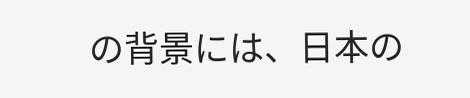の背景には、日本の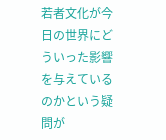若者文化が今日の世界にどういった影響を与えているのかという疑問が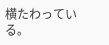横たわっている。